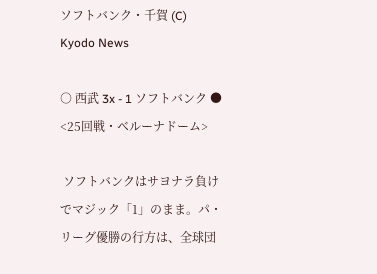ソフトバンク・千賀 (C) Kyodo News

○ 西武 3x - 1 ソフトバンク ●
<25回戦・ベルーナドーム>

 ソフトバンクはサヨナラ負けでマジック「1」のまま。パ・リーグ優勝の行方は、全球団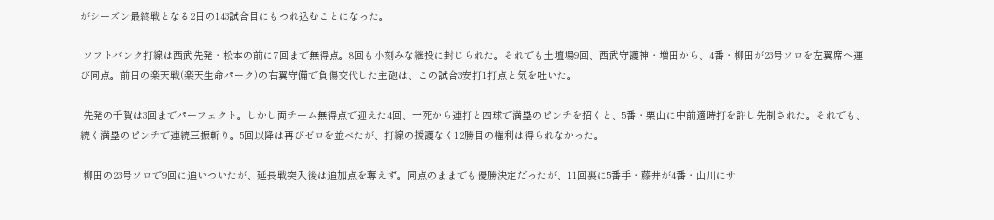がシーズン最終戦となる2日の143試合目にもつれ込むことになった。

 ソフトバンク打線は西武先発・松本の前に7回まで無得点。8回も小刻みな継投に封じられた。それでも土壇場9回、西武守護神・増田から、4番・柳田が23号ソロを左翼席へ運び同点。前日の楽天戦(楽天生命パーク)の右翼守備で負傷交代した主砲は、この試合3安打1打点と気を吐いた。

 先発の千賀は3回までパーフェクト。しかし両チーム無得点で迎えた4回、一死から連打と四球で満塁のピンチを招くと、5番・栗山に中前適時打を許し先制された。それでも、続く満塁のピンチで連続三振斬り。5回以降は再びゼロを並べたが、打線の援護なく12勝目の権利は得られなかった。

 柳田の23号ソロで9回に追いついたが、延長戦突入後は追加点を奪えず。同点のままでも優勝決定だったが、11回裏に5番手・藤井が4番・山川にサ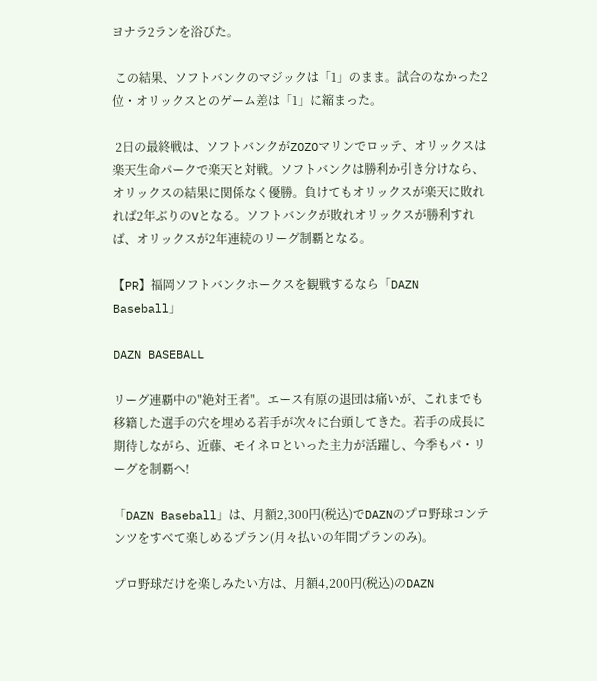ヨナラ2ランを浴びた。

 この結果、ソフトバンクのマジックは「1」のまま。試合のなかった2位・オリックスとのゲーム差は「1」に縮まった。

 2日の最終戦は、ソフトバンクがZOZOマリンでロッテ、オリックスは楽天生命パークで楽天と対戦。ソフトバンクは勝利か引き分けなら、オリックスの結果に関係なく優勝。負けてもオリックスが楽天に敗れれば2年ぶりのVとなる。ソフトバンクが敗れオリックスが勝利すれば、オリックスが2年連続のリーグ制覇となる。

【PR】福岡ソフトバンクホークスを観戦するなら「DAZN Baseball」

DAZN BASEBALL

リーグ連覇中の"絶対王者"。エース有原の退団は痛いが、これまでも移籍した選手の穴を埋める若手が次々に台頭してきた。若手の成長に期待しながら、近藤、モイネロといった主力が活躍し、今季もパ・リーグを制覇へ!

「DAZN Baseball」は、月額2,300円(税込)でDAZNのプロ野球コンテンツをすべて楽しめるプラン(月々払いの年間プランのみ)。

プロ野球だけを楽しみたい方は、月額4,200円(税込)のDAZN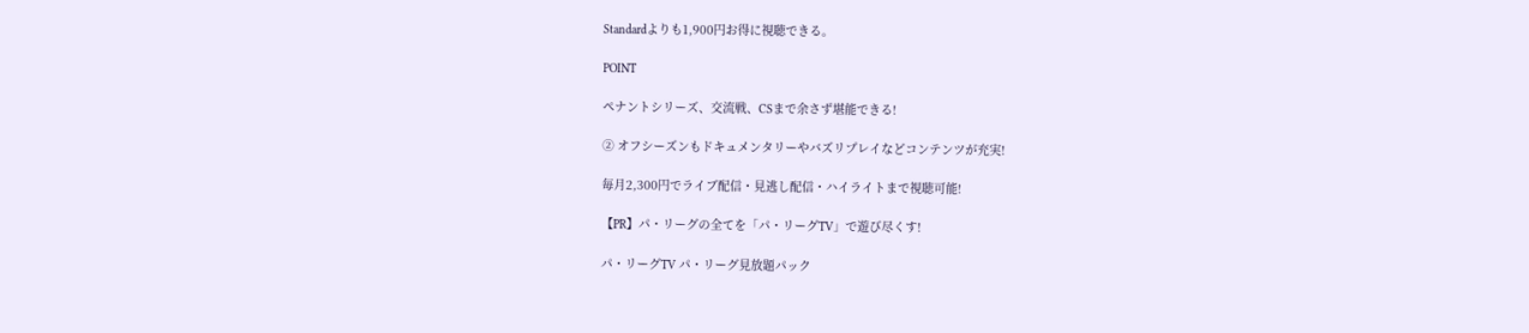Standardよりも1,900円お得に視聴できる。

POINT

ペナントシリーズ、交流戦、CSまで余さず堪能できる!

② オフシーズンもドキュメンタリーやバズリプレイなどコンテンツが充実!

毎月2,300円でライブ配信・見逃し配信・ハイライトまで視聴可能!

【PR】パ・リーグの全てを「パ・リーグTV」で遊び尽くす!

パ・リーグTV パ・リーグ見放題パック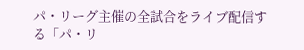パ・リーグ主催の全試合をライブ配信する「パ・リ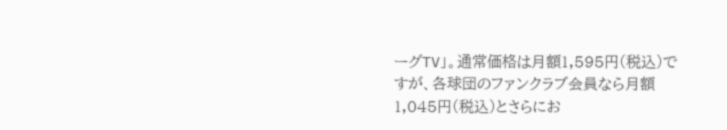ーグTV」。通常価格は月額1,595円(税込)ですが、各球団のファンクラブ会員なら月額1,045円(税込)とさらにお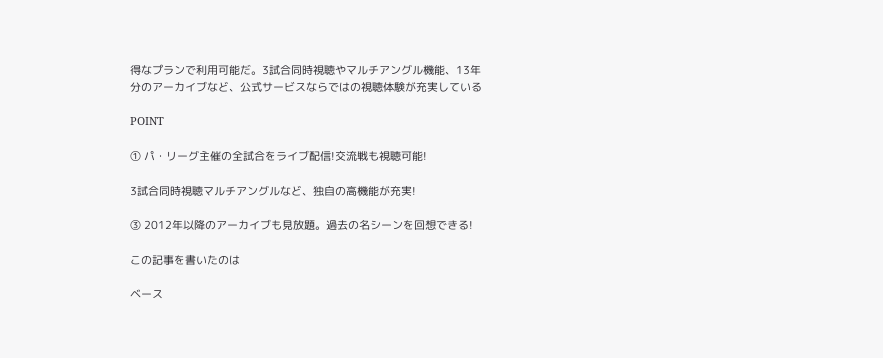得なプランで利用可能だ。3試合同時視聴やマルチアングル機能、13年分のアーカイブなど、公式サービスならではの視聴体験が充実している

POINT

① パ・リーグ主催の全試合をライブ配信!交流戦も視聴可能!

3試合同時視聴マルチアングルなど、独自の高機能が充実!

③ 2012年以降のアーカイブも見放題。過去の名シーンを回想できる!

この記事を書いたのは

ベース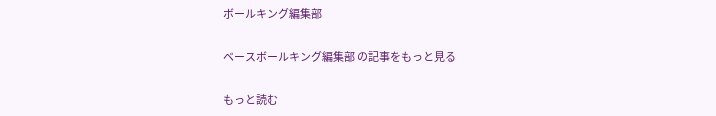ボールキング編集部

ベースボールキング編集部 の記事をもっと見る

もっと読む